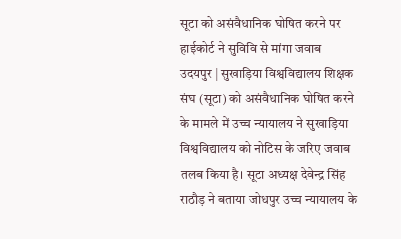सूटा को असंवैधानिक घोषित करने पर हाईकोर्ट ने सुविवि से मांगा जवाब
उदयपुर | सुखाड़िया विश्वविद्यालय शिक्षक संघ (सूटा) को असंवैधानिक घोषित करने के मामले में उच्च न्यायालय ने सुखाड़िया विश्वविद्यालय को नोटिस के जरिए जवाब तलब किया है। सूटा अध्यक्ष देवेन्द्र सिंह राठौड़ ने बताया जोधपुर उच्च न्यायालय के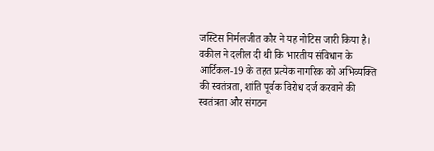जस्टिस निर्मलजीत कौर ने यह नोटिस जारी किया है।
वकील ने दलील दी थी कि भारतीय संविधान के आर्टिकल-19 के तहत प्रत्येक नागरिक को अभिव्यक्ति की स्वतंत्रता, शांति पूर्वक विरोध दर्ज करवाने की स्वतंत्रता और संगठन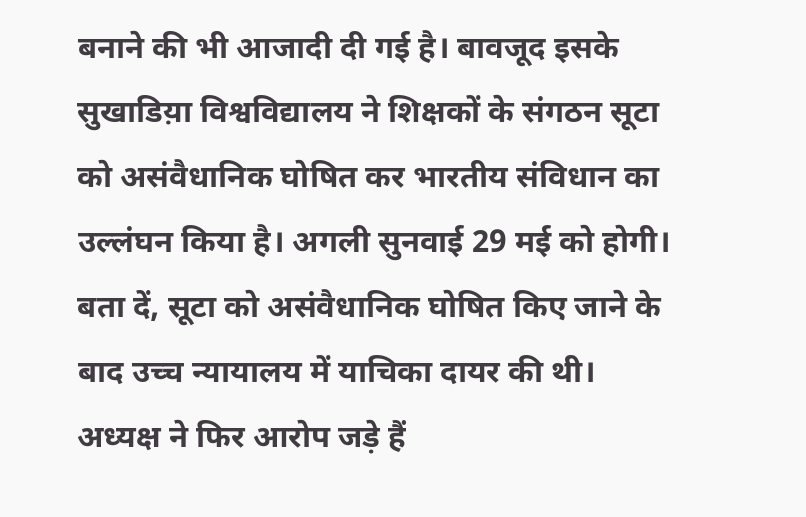बनाने की भी आजादी दी गई है। बावजूद इसके सुखाडिय़ा विश्वविद्यालय ने शिक्षकों के संगठन सूटा को असंवैधानिक घोषित कर भारतीय संविधान का उल्लंघन किया है। अगली सुनवाई 29 मई को होगी। बता दें, सूटा को असंवैधानिक घोषित किए जाने के बाद उच्च न्यायालय में याचिका दायर की थी। अध्यक्ष ने फिर आरोप जड़े हैं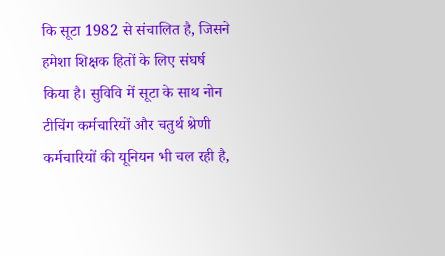कि सूटा 1982 से संचालित है, जिसने हमेशा शिक्षक हितों के लिए संघर्ष किया है। सुविवि में सूटा के साथ नोन टीचिंग कर्मचारियों और चतुर्थ श्रेणी कर्मचारियों की यूनियन भी चल रही है,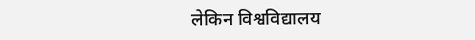लेकिन विश्वविद्यालय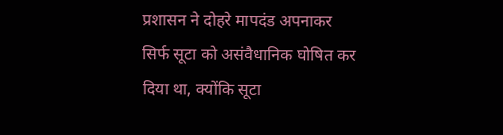प्रशासन ने दोहरे मापदंड अपनाकर सिर्फ सूटा को असंवैधानिक घोषित कर दिया था, क्योंकि सूटा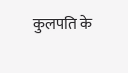कुलपति के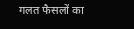गलत फैसलों का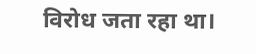विरोध जता रहा था।